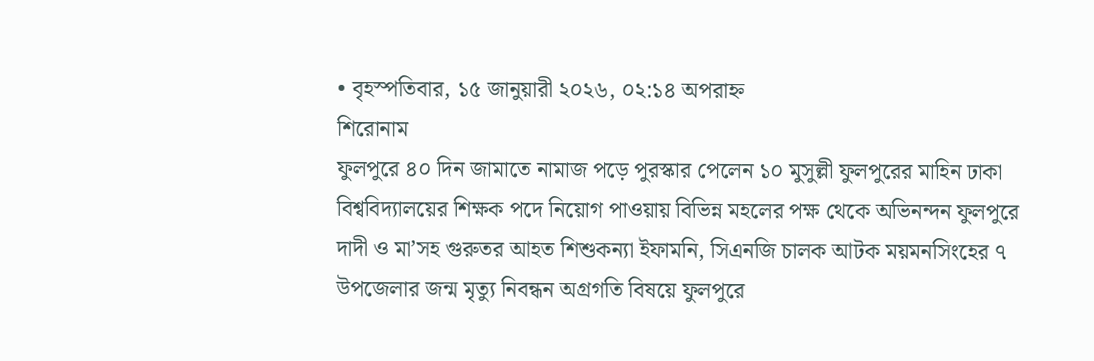• বৃহস্পতিবার, ১৫ জানুয়ারী ২০২৬, ০২:১৪ অপরাহ্ন
শিরোনাম
ফুলপুরে ৪০ দিন জামাতে নামাজ পড়ে পুরস্কার পেলেন ১০ মুসুল্লী ফুলপুরের মাহিন ঢাকা বিশ্ববিদ্যালয়ের শিক্ষক পদে নিয়োগ পাওয়ায় বিভিন্ন মহলের পক্ষ থেকে অভিনন্দন ফুলপুরে দাদী ও মা’সহ গুরুতর আহত শিশুকন্যা ইফামনি, সিএনজি চালক আটক ময়মনসিংহের ৭ উপজেলার জন্ম মৃত্যু নিবন্ধন অগ্রগতি বিষয়ে ফুলপুরে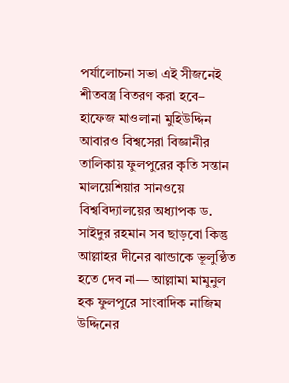পর্যালোচনা সভা এই সীজনেই শীতবস্ত্র বিতরণ করা হবে– হাফেজ মাওলানা মুহিউদ্দিন আবারও বিশ্বসেরা বিজ্ঞানীর তালিকায় ফুলপুরের কৃতি সন্তান মালয়েশিয়ার সানওয়ে বিশ্ববিদ্যালয়ের অধ্যাপক ড. সাইদুর রহমান সব ছাড়বো কিন্তু আল্লাহর দীনের ঝান্ডাকে ভূলুণ্ঠিত হতে দেব না— আল্লামা মামুনুল হক ফুলপুরে সাংবাদিক নাজিম উদ্দিনের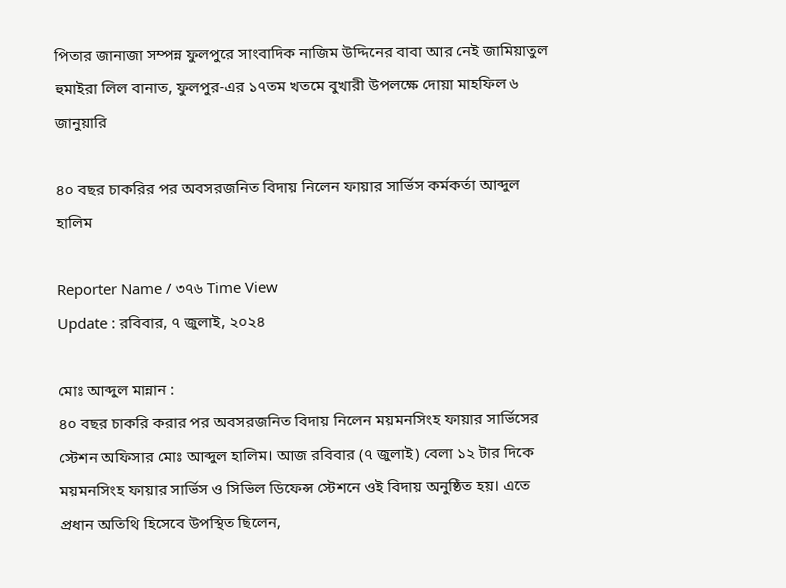পিতার জানাজা সম্পন্ন ফুলপুরে সাংবাদিক নাজিম উদ্দিনের বাবা আর নেই জামিয়াতুল হুমাইরা লিল বানাত, ফুলপুর-এর ১৭তম খতমে বুখারী উপলক্ষে দোয়া মাহফিল ৬ জানুয়ারি

৪০ বছর চাকরির পর অবসরজনিত বিদায় নিলেন ফায়ার সার্ভিস কর্মকর্তা আব্দুল হালিম

Reporter Name / ৩৭৬ Time View
Update : রবিবার, ৭ জুলাই, ২০২৪

মোঃ আব্দুল মান্নান :
৪০ বছর চাকরি করার পর অবসরজনিত বিদায় নিলেন ময়মনসিংহ ফায়ার সার্ভিসের স্টেশন অফিসার মোঃ আব্দুল হালিম। আজ রবিবার (৭ জুলাই) বেলা ১২ টার দিকে ময়মনসিংহ ফায়ার সার্ভিস ও সিভিল ডিফেন্স স্টেশনে ওই বিদায় অনুষ্ঠিত হয়। এতে প্রধান অতিথি হিসেবে উপস্থিত ছিলেন,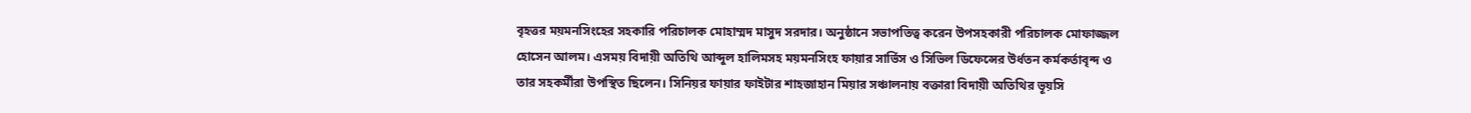বৃহত্তর ময়মনসিংহের সহকারি পরিচালক মোহাম্মদ মাসুদ সরদার। অনুষ্ঠানে সভাপতিত্ব করেন উপসহকারী পরিচালক মোফাজ্জল হোসেন আলম। এসময় বিদায়ী অতিথি আব্দুল হালিমসহ ময়মনসিংহ ফায়ার সার্ভিস ও সিভিল ডিফেন্সের উর্ধতন কর্মকর্তাবৃন্দ ও তার সহকর্মীরা উপস্থিত ছিলেন। সিনিয়র ফায়ার ফাইটার শাহজাহান মিয়ার সঞ্চালনায় বক্তারা বিদায়ী অতিথির ভূয়সি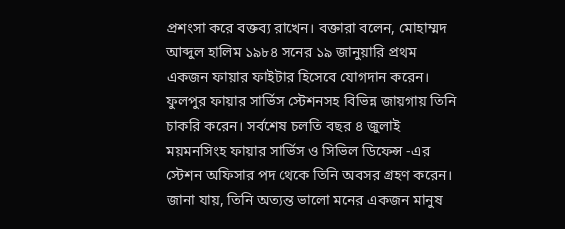প্রশংসা করে বক্তব্য রাখেন। বক্তারা বলেন, মোহাম্মদ আব্দুল হালিম ১৯৮৪ সনের ১৯ জানুয়ারি প্রথম একজন ফায়ার ফাইটার হিসেবে যোগদান করেন। ফুলপুর ফায়ার সার্ভিস স্টেশনসহ বিভিন্ন জায়গায় তিনি চাকরি করেন। সর্বশেষ চলতি বছর ৪ জুলাই ময়মনসিংহ ফায়ার সার্ভিস ও সিভিল ডিফেন্স -এর স্টেশন অফিসার পদ থেকে তিনি অবসর গ্রহণ করেন। জানা যায়, তিনি অত্যন্ত ভালো মনের একজন মানুষ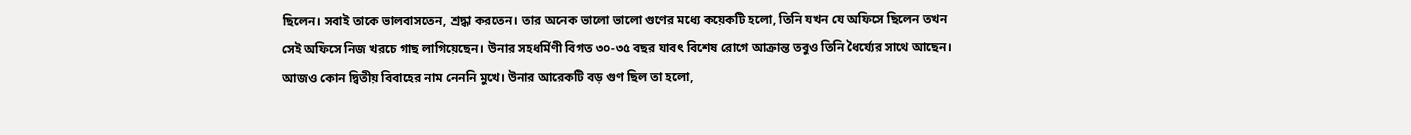ছিলেন। সবাই তাকে ভালবাসতেন, শ্রদ্ধা করতেন। তার অনেক ভালো ভালো গুণের মধ্যে কয়েকটি হলো, তিনি যখন যে অফিসে ছিলেন তখন সেই অফিসে নিজ খরচে গাছ লাগিয়েছেন। উনার সহধর্মিণী বিগত ৩০-৩৫ বছর যাবৎ বিশেষ রোগে আক্রান্ত তবুও তিনি ধৈর্য্যের সাথে আছেন। আজও কোন দ্বিতীয় বিবাহের নাম নেননি মুখে। উনার আরেকটি বড় গুণ ছিল তা হলো,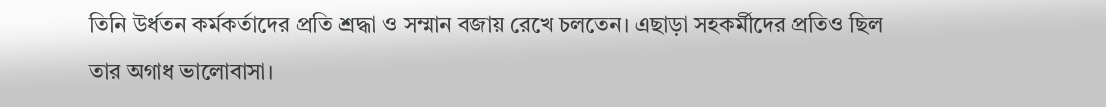তিনি উর্ধতন কর্মকর্তাদের প্রতি শ্রদ্ধা ও সম্মান বজায় রেখে চলতেন। এছাড়া সহকর্মীদের প্রতিও ছিল তার অগাধ ভালোবাসা।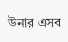উনার এসব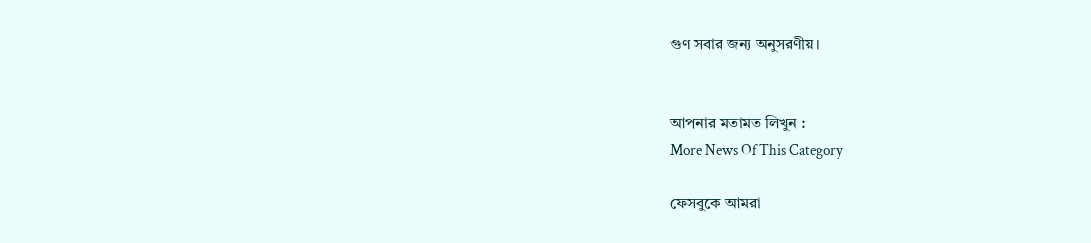গুণ সবার জন্য অনুসরণীয়।


আপনার মতামত লিখুন :
More News Of This Category

ফেসবুকে আমরা